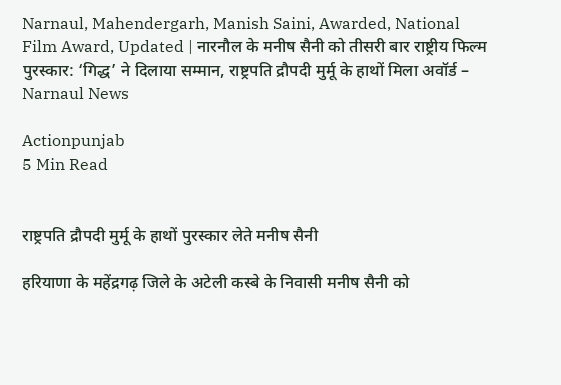Narnaul, Mahendergarh, Manish Saini, Awarded, National Film Award, Updated | नारनौल के मनीष सैनी को तीसरी बार राष्ट्रीय फिल्म पुरस्कार: ‘गिद्ध’ ने दिलाया सम्मान, राष्ट्रपति द्रौपदी मुर्मू के हाथों मिला अवॉर्ड – Narnaul News

Actionpunjab
5 Min Read


राष्ट्रपति द्रौपदी मुर्मू के हाथों पुरस्कार लेते मनीष सैनी

हरियाणा के महेंद्रगढ़ जिले के अटेली कस्बे के निवासी मनीष सैनी को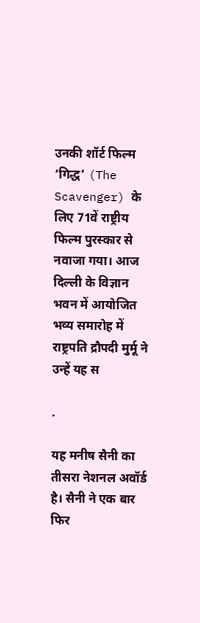उनकी शॉर्ट फिल्म ‘गिद्ध’ (The Scavenger) के लिए 71वें राष्ट्रीय फिल्म पुरस्कार से नवाजा गया। आज दिल्ली के विज्ञान भवन में आयोजित भव्य समारोह में राष्ट्रपति द्रौपदी मुर्मू ने उन्हें यह स

.

यह मनीष सैनी का तीसरा नेशनल अवॉर्ड है। सैनी ने एक बार फिर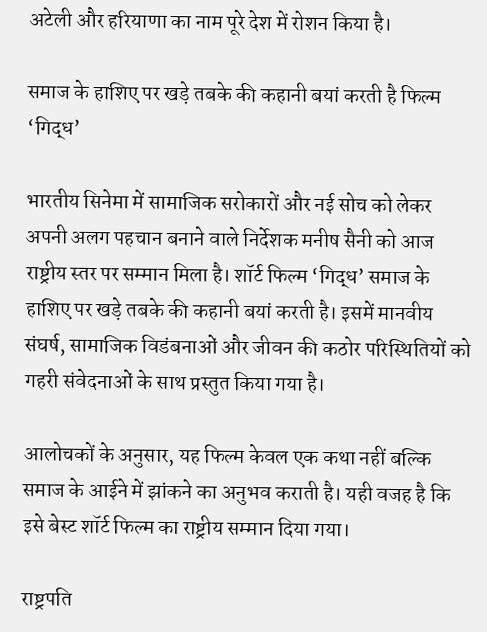अटेली और हरियाणा का नाम पूरे देश में रोशन किया है।

समाज के हाशिए पर खड़े तबके की कहानी बयां करती है फिल्म ‘गिद्ध’

भारतीय सिनेमा में सामाजिक सरोकारों और नई सोच को लेकर अपनी अलग पहचान बनाने वाले निर्देशक मनीष सैनी को आज राष्ट्रीय स्तर पर सम्मान मिला है। शॉर्ट फिल्म ‘गिद्ध’ समाज के हाशिए पर खड़े तबके की कहानी बयां करती है। इसमें मानवीय संघर्ष, सामाजिक विडंबनाओं और जीवन की कठोर परिस्थितियों को गहरी संवेदनाओं के साथ प्रस्तुत किया गया है।

आलोचकों के अनुसार, यह फिल्म केवल एक कथा नहीं बल्कि समाज के आईने में झांकने का अनुभव कराती है। यही वजह है कि इसे बेस्ट शॉर्ट फिल्म का राष्ट्रीय सम्मान दिया गया।

राष्ट्रपति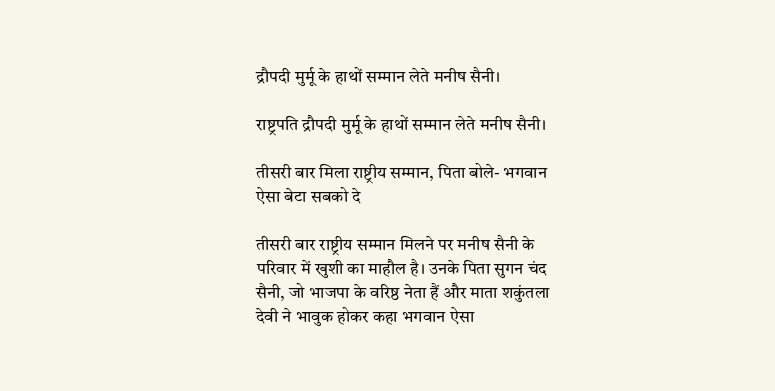द्रौपदी मुर्मू के हाथों सम्मान लेते मनीष सैनी।

राष्ट्रपति द्रौपदी मुर्मू के हाथों सम्मान लेते मनीष सैनी।

तीसरी बार मिला राष्ट्रीय सम्मान, पिता बोले- भगवान ऐसा बेटा सबको दे

तीसरी बार राष्ट्रीय सम्मान मिलने पर मनीष सैनी के परिवार में खुशी का माहौल है। उनके पिता सुगन चंद सैनी, जो भाजपा के वरिष्ठ नेता हैं और माता शकुंतला देवी ने भावुक होकर कहा भगवान ऐसा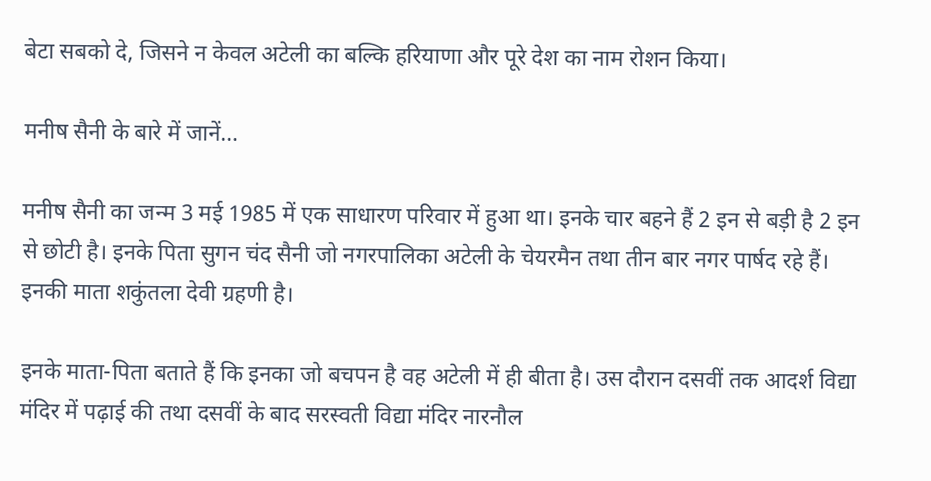बेटा सबको दे, जिसने न केवल अटेली का बल्कि हरियाणा और पूरे देश का नाम रोशन किया।

मनीष सैनी के बारे में जानें…

मनीष सैनी का जन्म 3 मई 1985 में एक साधारण परिवार में हुआ था। इनके चार बहने हैं 2 इन से बड़ी है 2 इन से छोटी है। इनके पिता सुगन चंद सैनी जो नगरपालिका अटेली के चेयरमैन तथा तीन बार नगर पार्षद रहे हैं। इनकी माता शकुंतला देवी ग्रहणी है।

इनके माता-पिता बताते हैं कि इनका जो बचपन है वह अटेली में ही बीता है। उस दौरान दसवीं तक आदर्श विद्या मंदिर में पढ़ाई की तथा दसवीं के बाद सरस्वती विद्या मंदिर नारनौल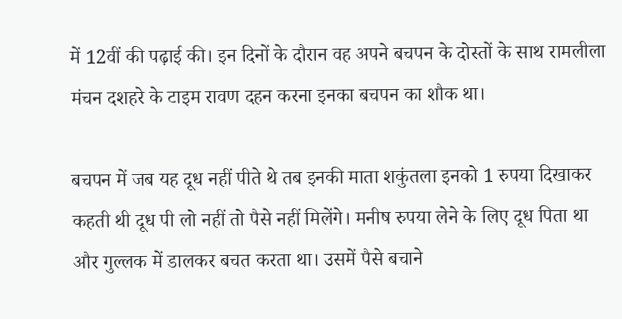में 12वीं की पढ़ाई की। इन दिनों के दौरान वह अपने बचपन के दोस्तों के साथ रामलीला मंचन दशहरे के टाइम रावण दहन करना इनका बचपन का शौक था।

बचपन में जब यह दूध नहीं पीते थे तब इनकी माता शकुंतला इनको 1 रुपया दिखाकर कहती थी दूध पी लो नहीं तो पैसे नहीं मिलेंगे। मनीष रुपया लेने के लिए दूध पिता था और गुल्लक में डालकर बचत करता था। उसमें पैसे बचाने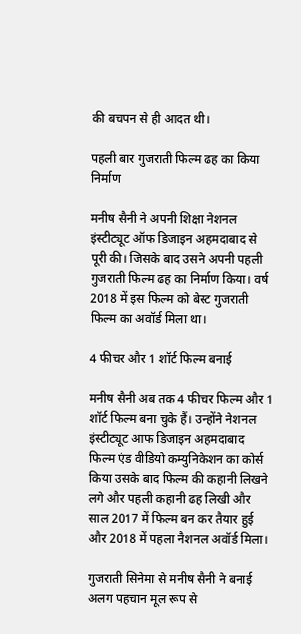की बचपन से ही आदत थी।

पहली बार गुजराती फिल्म ढह का किया निर्माण

मनीष सैनी ने अपनी शिक्षा नेशनल इंस्टीट्यूट ऑफ डिजाइन अहमदाबाद से पूरी की। जिसके बाद उसने अपनी पहली गुजराती फिल्म ढह का निर्माण किया। वर्ष 2018 में इस फिल्म को बेस्ट गुजराती फिल्म का अवॉर्ड मिला था।

4 फीचर और 1 शॉर्ट फिल्म बनाई

मनीष सैनी अब तक 4 फीचर फिल्म और 1 शॉर्ट फिल्म बना चुके हैं। उन्होंने नेशनल इंस्टीट्यूट आफ डिजाइन अहमदाबाद फिल्म एंड वीडियो कम्युनिकेशन का कोर्स किया उसके बाद फिल्म की कहानी लिखने लगे और पहली कहानी ढह लिखी और साल 2017 में फिल्म बन कर तैयार हुई और 2018 में पहला नैशनल अवॉर्ड मिला।

गुजराती सिनेमा से मनीष सैनी ने बनाई अलग पहचान मूल रूप से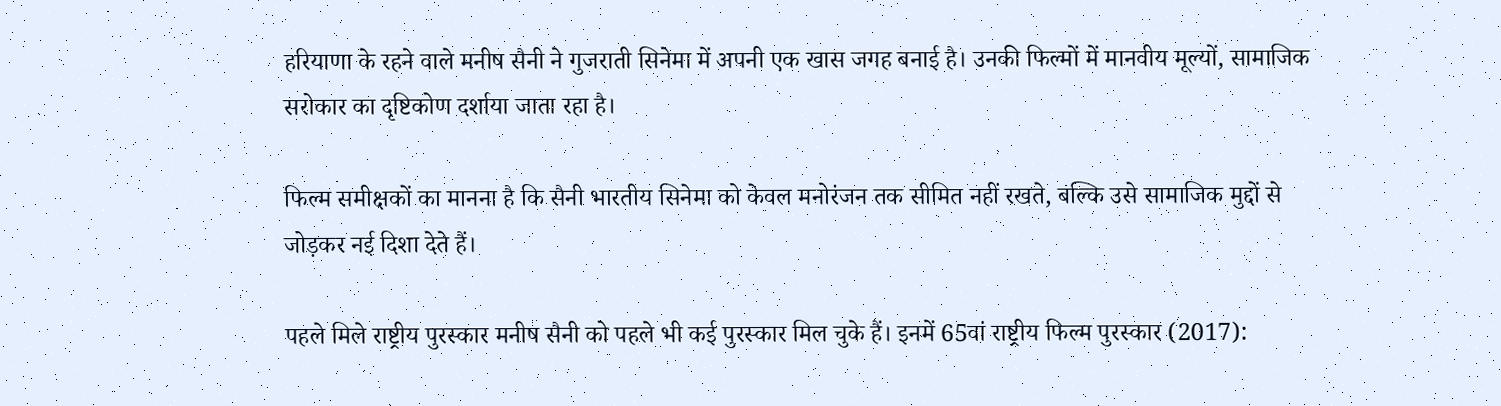हरियाणा के रहने वाले मनीष सैनी ने गुजराती सिनेमा में अपनी एक खास जगह बनाई है। उनकी फिल्मों में मानवीय मूल्यों, सामाजिक सरोकार का दृष्टिकोण दर्शाया जाता रहा है।

फिल्म समीक्षकों का मानना है कि सैनी भारतीय सिनेमा को केवल मनोरंजन तक सीमित नहीं रखते, बल्कि उसे सामाजिक मुद्दों से जोड़कर नई दिशा देते हैं।

पहले मिले राष्ट्रीय पुरस्कार मनीष सैनी को पहले भी कई पुरस्कार मिल चुके हैं। इनमें 65वां राष्ट्रीय फिल्म पुरस्कार (2017):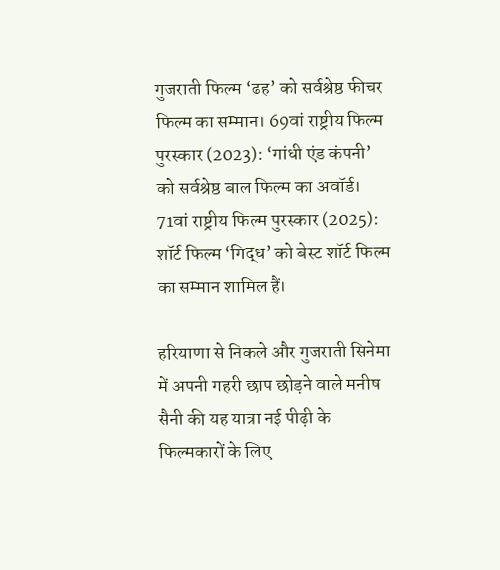गुजराती फिल्म ‘ढह’ को सर्वश्रेष्ठ फीचर फिल्म का सम्मान। 69वां राष्ट्रीय फिल्म पुरस्कार (2023): ‘गांधी एंड कंपनी’ को सर्वश्रेष्ठ बाल फिल्म का अवॉर्ड। 71वां राष्ट्रीय फिल्म पुरस्कार (2025): शॉर्ट फिल्म ‘गिद्ध’ को बेस्ट शॉर्ट फिल्म का सम्मान शामिल हैं।

हरियाणा से निकले और गुजराती सिनेमा में अपनी गहरी छाप छोड़ने वाले मनीष सैनी की यह यात्रा नई पीढ़ी के फिल्मकारों के लिए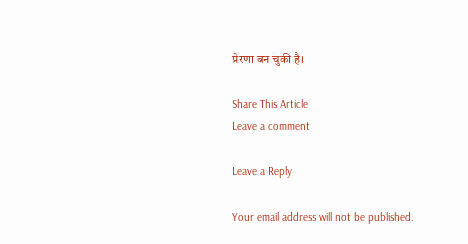प्रेरणा बन चुकी है।

Share This Article
Leave a comment

Leave a Reply

Your email address will not be published.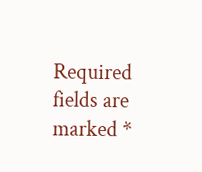Required fields are marked *